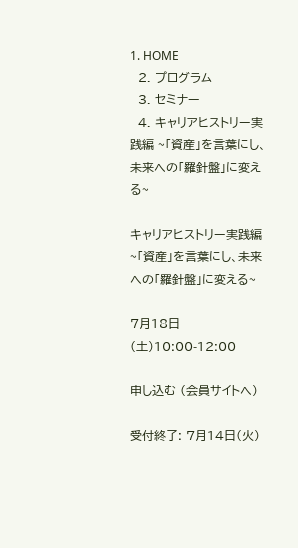1. HOME
  2. プログラム
  3. セミナー
  4. キャリアヒストリー実践編 ~「資産」を言葉にし、未来への「羅針盤」に変える~

キャリアヒストリー実践編 ~「資産」を言葉にし、未来への「羅針盤」に変える~

7月18日(土)10:00-12:00

申し込む (会員サイトへ)

受付終了: 7月14日(火)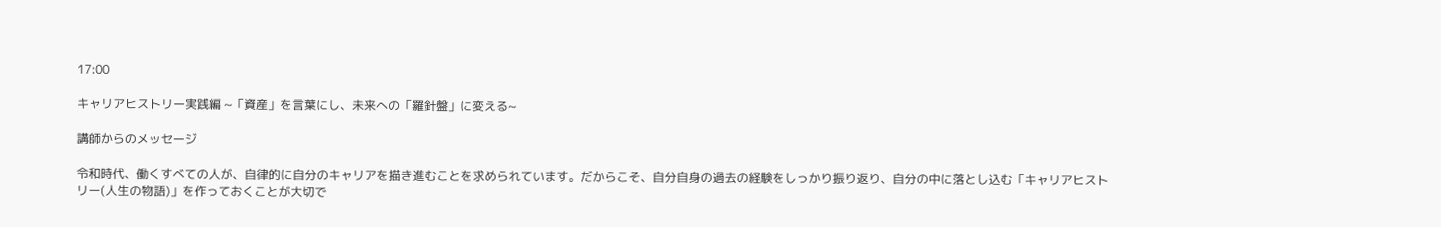17:00

キャリアヒストリー実践編 ~「資産」を言葉にし、未来への「羅針盤」に変える~

講師からのメッセージ

令和時代、働くすべての人が、自律的に自分のキャリアを描き進むことを求められています。だからこそ、自分自身の過去の経験をしっかり振り返り、自分の中に落とし込む「キャリアヒストリー(人生の物語)」を作っておくことが大切で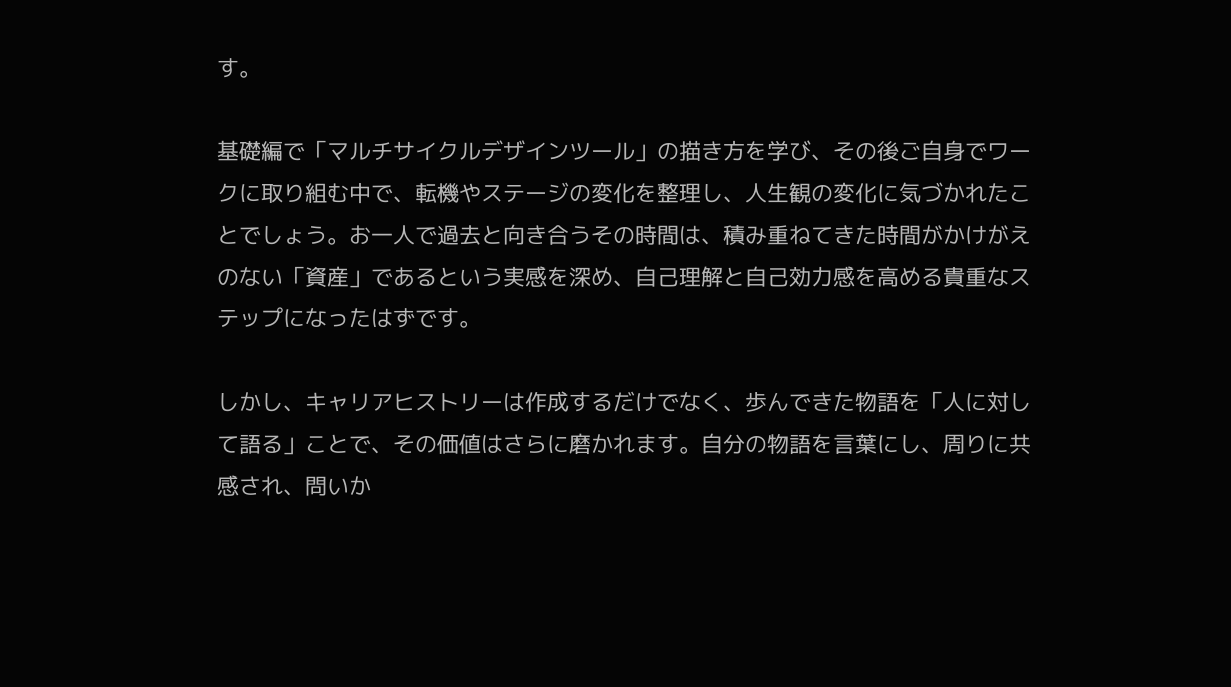す。

基礎編で「マルチサイクルデザインツール」の描き方を学び、その後ご自身でワークに取り組む中で、転機やステージの変化を整理し、人生観の変化に気づかれたことでしょう。お一人で過去と向き合うその時間は、積み重ねてきた時間がかけがえのない「資産」であるという実感を深め、自己理解と自己効力感を高める貴重なステップになったはずです。

しかし、キャリアヒストリーは作成するだけでなく、歩んできた物語を「人に対して語る」ことで、その価値はさらに磨かれます。自分の物語を言葉にし、周りに共感され、問いか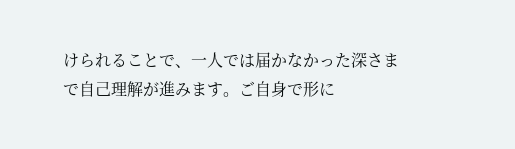けられることで、一人では届かなかった深さまで自己理解が進みます。ご自身で形に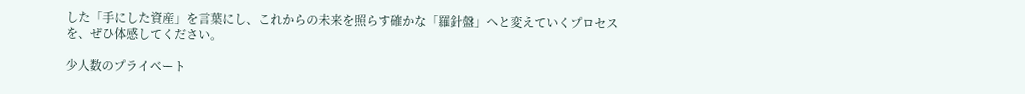した「手にした資産」を言葉にし、これからの未来を照らす確かな「羅針盤」へと変えていくプロセスを、ぜひ体感してください。

少人数のプライベート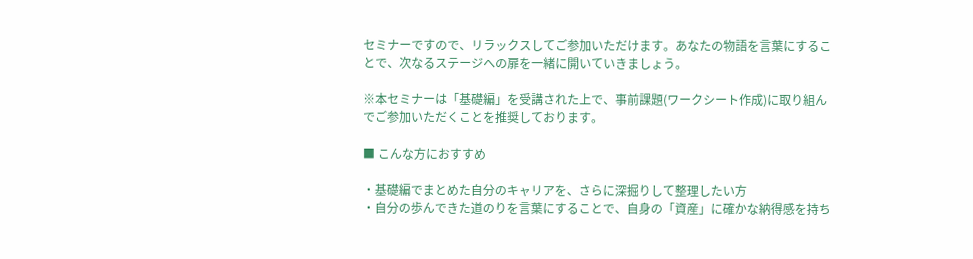セミナーですので、リラックスしてご参加いただけます。あなたの物語を言葉にすることで、次なるステージへの扉を一緒に開いていきましょう。

※本セミナーは「基礎編」を受講された上で、事前課題(ワークシート作成)に取り組んでご参加いただくことを推奨しております。

■ こんな方におすすめ

・基礎編でまとめた自分のキャリアを、さらに深掘りして整理したい方
・自分の歩んできた道のりを言葉にすることで、自身の「資産」に確かな納得感を持ち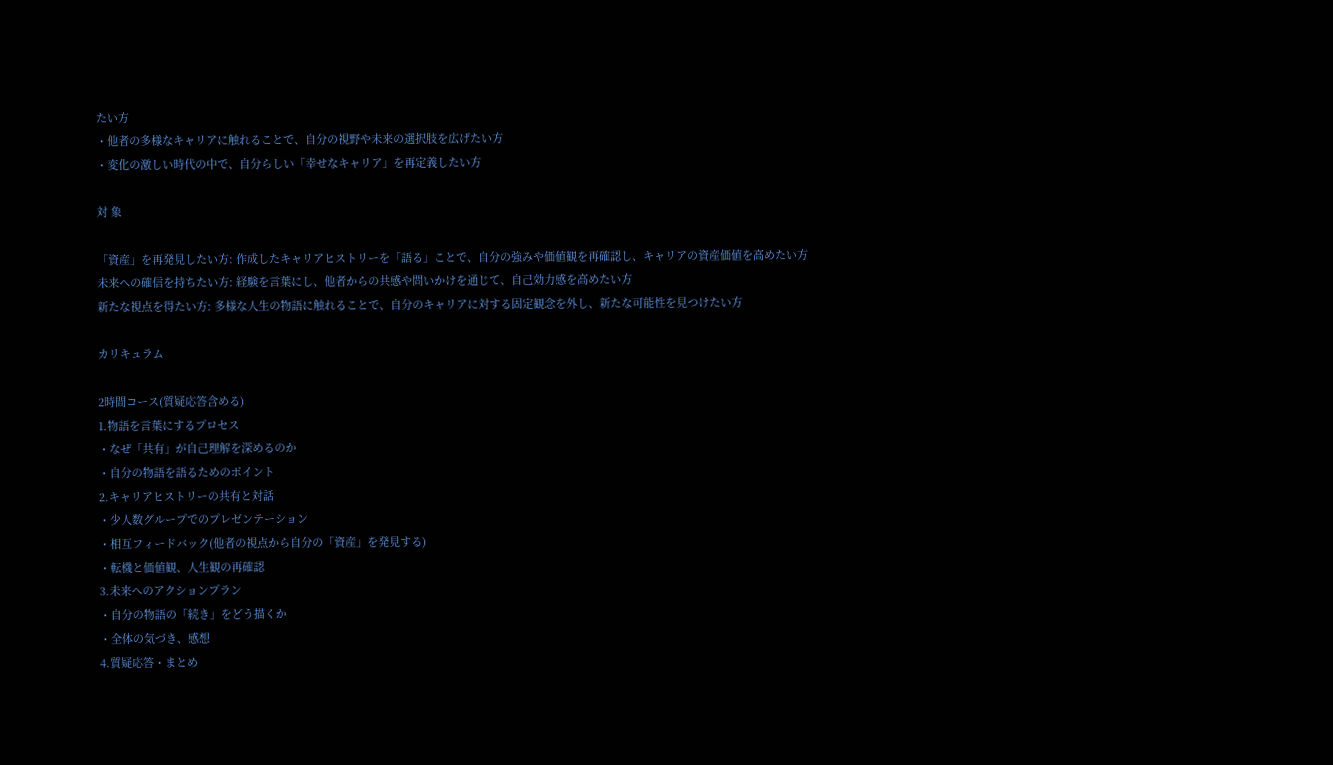たい方
・他者の多様なキャリアに触れることで、自分の視野や未来の選択肢を広げたい方
・変化の激しい時代の中で、自分らしい「幸せなキャリア」を再定義したい方

対 象

「資産」を再発見したい方: 作成したキャリアヒストリーを「語る」ことで、自分の強みや価値観を再確認し、キャリアの資産価値を高めたい方
未来への確信を持ちたい方: 経験を言葉にし、他者からの共感や問いかけを通じて、自己効力感を高めたい方
新たな視点を得たい方: 多様な人生の物語に触れることで、自分のキャリアに対する固定観念を外し、新たな可能性を見つけたい方

カリキュラム

2時間コース(質疑応答含める)
1.物語を言葉にするプロセス
・なぜ「共有」が自己理解を深めるのか
・自分の物語を語るためのポイント
2.キャリアヒストリーの共有と対話
・少人数グループでのプレゼンテーション
・相互フィードバック(他者の視点から自分の「資産」を発見する)
・転機と価値観、人生観の再確認
3.未来へのアクションプラン
・自分の物語の「続き」をどう描くか
・全体の気づき、感想
4.質疑応答・まとめ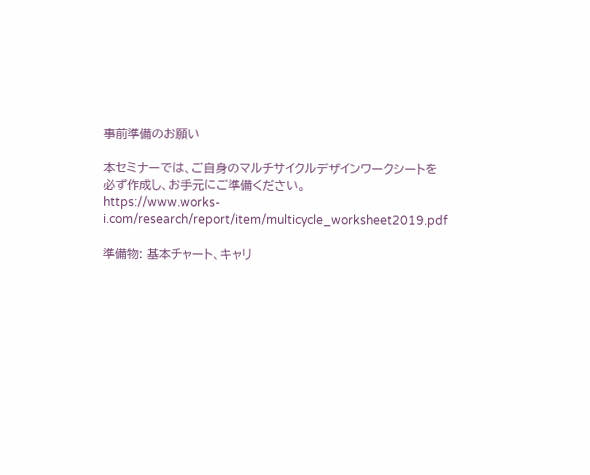事前準備のお願い

本セミナーでは、ご自身のマルチサイクルデザインワークシートを必ず作成し、お手元にご準備ください。
https://www.works-i.com/research/report/item/multicycle_worksheet2019.pdf

準備物: 基本チャート、キャリ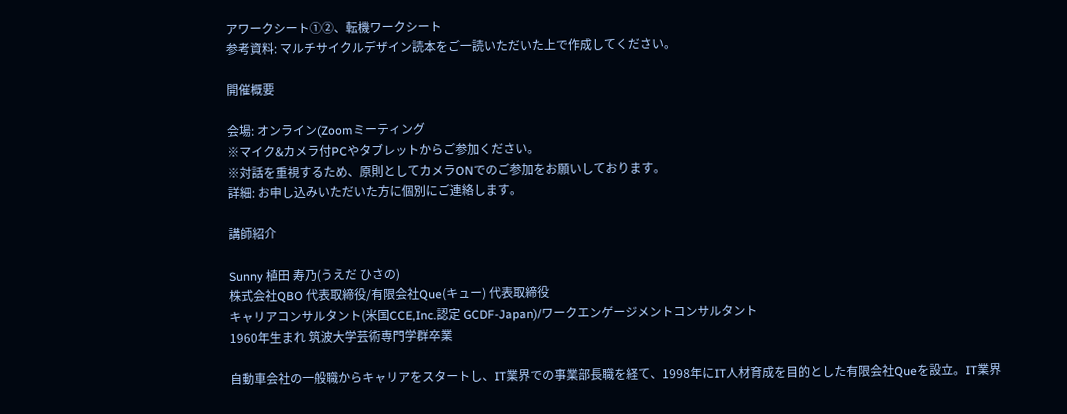アワークシート①②、転機ワークシート
参考資料: マルチサイクルデザイン読本をご一読いただいた上で作成してください。

開催概要

会場: オンライン(Zoomミーティング
※マイク&カメラ付PCやタブレットからご参加ください。
※対話を重視するため、原則としてカメラONでのご参加をお願いしております。
詳細: お申し込みいただいた方に個別にご連絡します。

講師紹介

Sunny 植田 寿乃(うえだ ひさの)
株式会社QBO 代表取締役/有限会社Que(キュー) 代表取締役
キャリアコンサルタント(米国CCE,Inc.認定 GCDF-Japan)/ワークエンゲージメントコンサルタント
1960年生まれ 筑波大学芸術専門学群卒業

自動車会社の一般職からキャリアをスタートし、IT業界での事業部長職を経て、1998年にIT人材育成を目的とした有限会社Queを設立。IT業界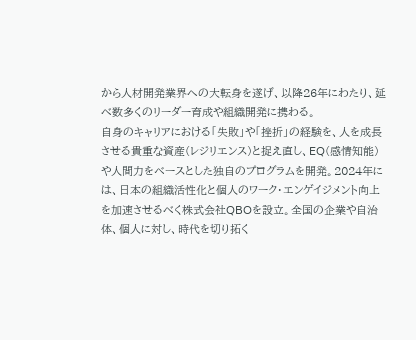から人材開発業界への大転身を遂げ、以降26年にわたり、延べ数多くのリーダー育成や組織開発に携わる。
自身のキャリアにおける「失敗」や「挫折」の経験を、人を成長させる貴重な資産(レジリエンス)と捉え直し、EQ(感情知能)や人間力をベースとした独自のプログラムを開発。2024年には、日本の組織活性化と個人のワーク・エンゲイジメント向上を加速させるべく株式会社QBOを設立。全国の企業や自治体、個人に対し、時代を切り拓く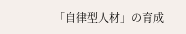「自律型人材」の育成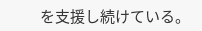を支援し続けている。